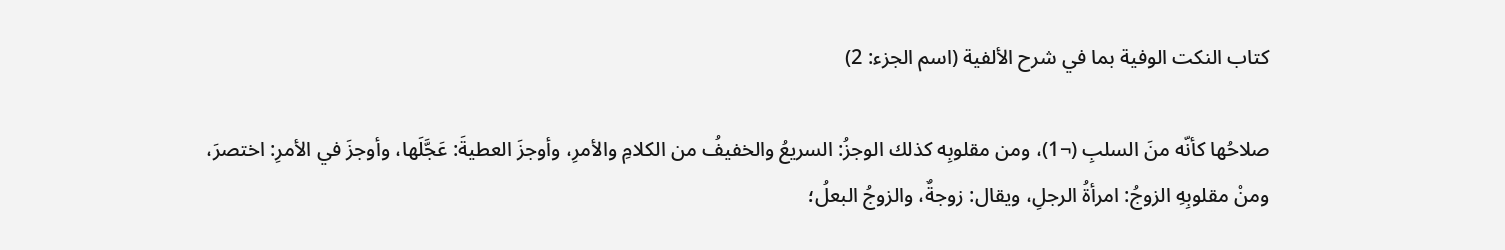كتاب النكت الوفية بما في شرح الألفية (اسم الجزء: 2)

صلاحُها كأنّه منَ السلبِ (¬1)، ومن مقلوبِه كذلك الوجزُ: السريعُ والخفيفُ من الكلامِ والأمرِ، وأوجزَ العطيةَ: عَجَّلَها، وأوجزَ في الأمرِ: اختصرَ، ومنْ مقلوبِهِ الزوجُ: امرأةُ الرجلِ، ويقال: زوجةٌ، والزوجُ البعلُ؛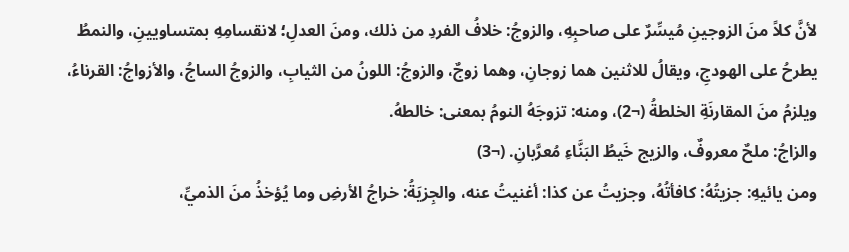لأنَّ كلاً منَ الزوجينِ مُيسِّرٌ على صاحبِهِ، والزوجُ: خلافُ الفردِ من ذلك، ومنَ العدلِ؛ لانقسامِهِ بمتساويينِ، والنمطُ يطرحُ على الهودجِ، ويقالُ للاثنين هما زوجانِ، وهما زوجٌ، والزوجُ: اللونُ من الثيابِ، والزوجُ الساجُ، والأزواجُ: القرناءُ، ويلزمُ منَ المقارنَةِ الخلطةُ (¬2)، ومنه: تزوجَهُ النومُ بمعنى: خالطهُ.
والزاجُ: ملحٌ معروفٌ، والزيج خَيطُ البَنَّاءِ مُعرَّبانِ. (¬3)
ومن يائيهِ: جزيتُهُ: كافأتُهُ، وجزيتُ عن كذا: أغنيتُ عنه، والجِزيَةُ: خراجُ الأرضِ وما يُؤخذُ منَ الذميِّ،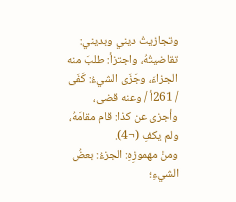وتجازيتُ ديني وبديني: تقاضيتُهُ، واجتزأ: طلبَ منه الجزاءَ، وجَزَى الشيءُ: كَفَى / 261أ / وعنه قضى، وأجزى عن كذا: قام مقامَهُ، ولم يكفِ (¬4).
ومنْ مهموزِهِ: الجزءُ: بعضُ الشيءِ؛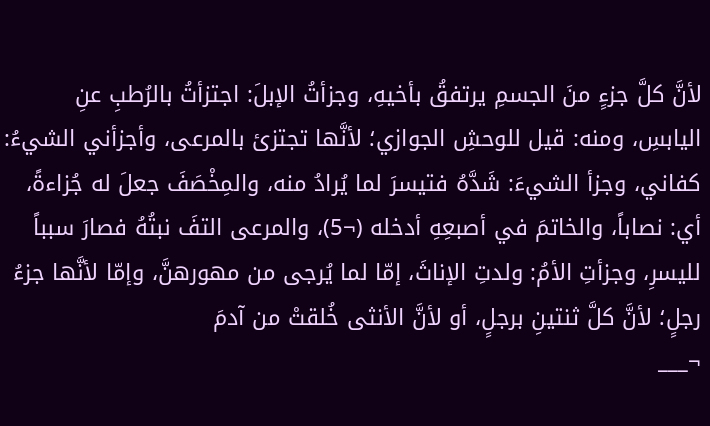لأنَّ كلَّ جزءٍ منَ الجسمِ يرتفقُ بأخيهِ، وجزأتُ الإبلَ: اجتزأتُ بالرُطبِ عنِ اليابسِ، ومنه: قيل للوحشِ الجوازي؛ لأنَّها تجتزئ بالمرعى، وأجزأني الشيءُ: كفاني، وجزأ الشيءَ: شَدَّهُ فتيسرَ لما يُرادُ منه، والمِخْصَفَ جعلَ له جُزاءةً، أي: نصاباً، والخاتمَ في أصبعِهِ أدخله (¬5)، والمرعى التفَ نبتُهُ فصارَ سبباً لليسرِ، وجزأتِ الأمُ: ولدتِ الإناثَ، إمّا لما يُرجى من مهورهنَّ، وإمّا لأنَّها جزءُ رجلٍ؛ لأنَّ كلَّ ثنتينِ برجلٍ، أو لأنَّ الأنثى خُلقتْ من آدمَ
¬___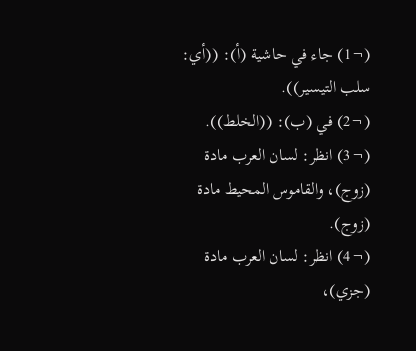(¬1) جاء في حاشية (أ): ((أي: سلب التيسير)).
(¬2) في (ب): ((الخلط)).
(¬3) انظر: لسان العرب مادة (زوج)، والقاموس المحيط مادة (زوج).
(¬4) انظر: لسان العرب مادة (جزي)،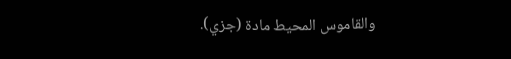والقاموس المحيط مادة (جزي).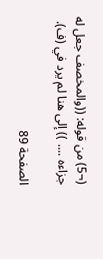(¬5) من قوله: ((والمخصف جعل له جزاءه .... )) إلى هنا لم يرد في (ف).

الصفحة 89